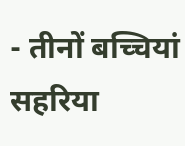- तीनों बच्चियां सहरिया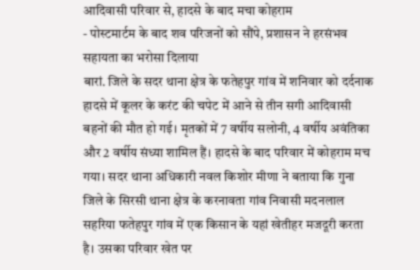आदिवासी परिवार से, हादसे के बाद मचा कोहराम
- पोस्टमार्टम के बाद शव परिजनों को सौंपे, प्रशासन ने हरसंभव सहायता का भरोसा दिलाया
बारां. जिले के सदर थाना क्षेत्र के फतेहपुर गांव में शनिवार को दर्दनाक हादसे में कूलर के करंट की चपेट में आने से तीन सगी आदिवासी बहनों की मौत हो गई। मृतकों में 7 वर्षीय सलोनी, 4 वर्षीय अवंतिका और 2 वर्षीय संध्या शामिल हैं। हादसे के बाद परिवार में कोहराम मच गया। सदर थाना अधिकारी नवल किशोर मीणा ने बताया कि गुना जिले के सिरसी थाना क्षेत्र के करनावता गांव निवासी मदनलाल सहरिया फतेहपुर गांव में एक किसान के यहां खेतीहर मजदूरी करता है। उसका परिवार खेत पर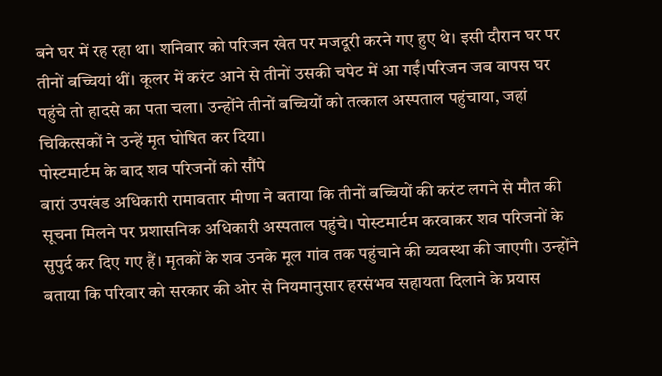बने घर में रह रहा था। शनिवार को परिजन खेत पर मजदूरी करने गए हुए थे। इसी दौरान घर पर तीनों बच्चियां थीं। कूलर में करंट आने से तीनों उसकी चपेट में आ गईं।परिजन जब वापस घर पहुंचे तो हादसे का पता चला। उन्होंने तीनों बच्चियों को तत्काल अस्पताल पहुंचाया, जहां चिकित्सकों ने उन्हें मृत घोषित कर दिया।
पोस्टमार्टम के बाद शव परिजनों को सौंपे
बारां उपखंड अधिकारी रामावतार मीणा ने बताया कि तीनों बच्चियों की करंट लगने से मौत की सूचना मिलने पर प्रशासनिक अधिकारी अस्पताल पहुंचे। पोस्टमार्टम करवाकर शव परिजनों के सुपुर्द कर दिए गए हैं। मृतकों के शव उनके मूल गांव तक पहुंचाने की व्यवस्था की जाएगी। उन्होंने बताया कि परिवार को सरकार की ओर से नियमानुसार हरसंभव सहायता दिलाने के प्रयास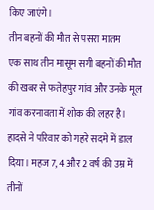किए जाएंगे।
तीन बहनों की मौत से पसरा मातम
एक साथ तीन मासूम सगी बहनों की मौत की खबर से फतेहपुर गांव और उनके मूल गांव करनावता में शोक की लहर है। हादसे ने परिवार को गहरे सदमे में डाल दिया। महज 7, 4 और 2 वर्ष की उम्र में तीनों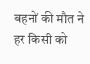बहनों की मौत ने हर किसी को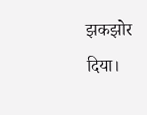झकझोर दिया।